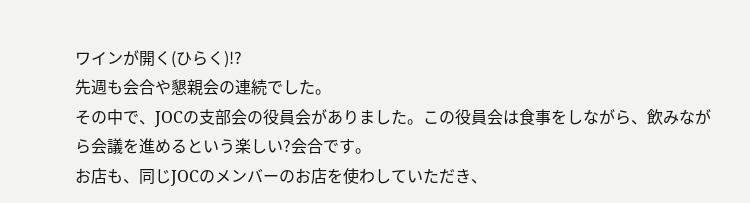ワインが開く(ひらく)!?
先週も会合や懇親会の連続でした。
その中で、JOCの支部会の役員会がありました。この役員会は食事をしながら、飲みながら会議を進めるという楽しい?会合です。
お店も、同じJOCのメンバーのお店を使わしていただき、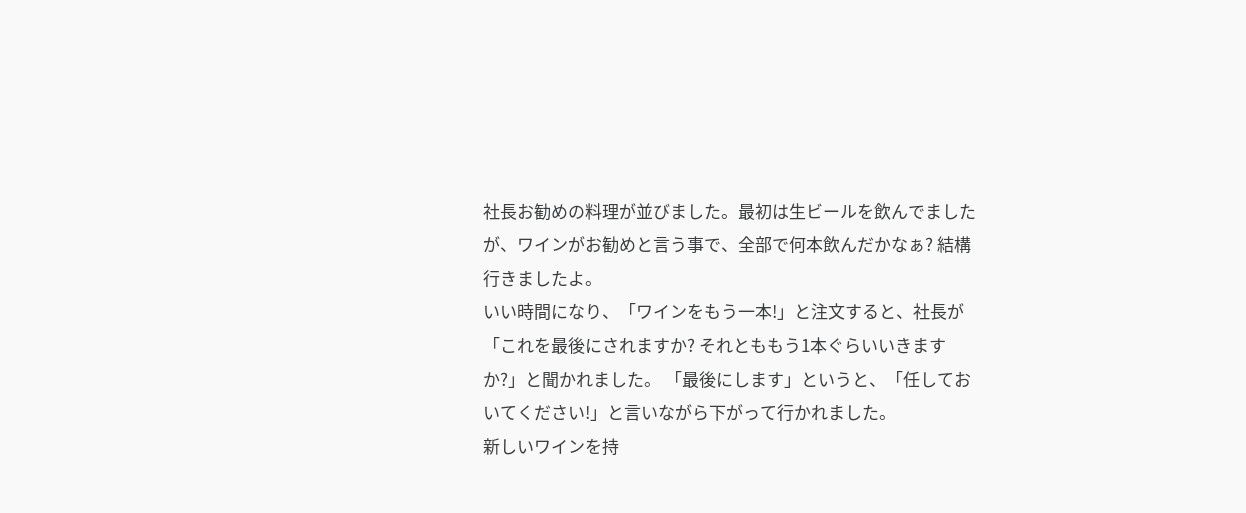社長お勧めの料理が並びました。最初は生ビールを飲んでましたが、ワインがお勧めと言う事で、全部で何本飲んだかなぁ? 結構行きましたよ。
いい時間になり、「ワインをもう一本!」と注文すると、社長が「これを最後にされますか? それとももう1本ぐらいいきますか?」と聞かれました。 「最後にします」というと、「任しておいてください!」と言いながら下がって行かれました。
新しいワインを持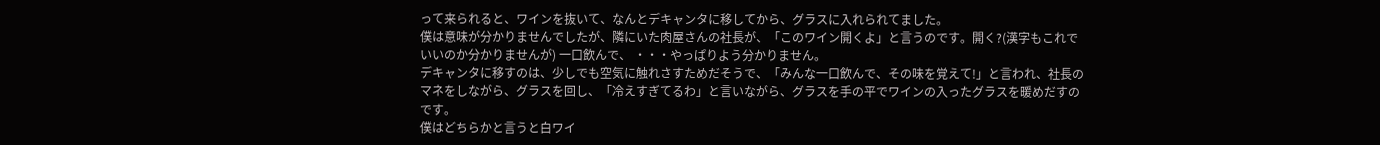って来られると、ワインを抜いて、なんとデキャンタに移してから、グラスに入れられてました。
僕は意味が分かりませんでしたが、隣にいた肉屋さんの社長が、「このワイン開くよ」と言うのです。開く?(漢字もこれでいいのか分かりませんが) 一口飲んで、 ・・・やっぱりよう分かりません。
デキャンタに移すのは、少しでも空気に触れさすためだそうで、「みんな一口飲んで、その味を覚えて!」と言われ、社長のマネをしながら、グラスを回し、「冷えすぎてるわ」と言いながら、グラスを手の平でワインの入ったグラスを暖めだすのです。
僕はどちらかと言うと白ワイ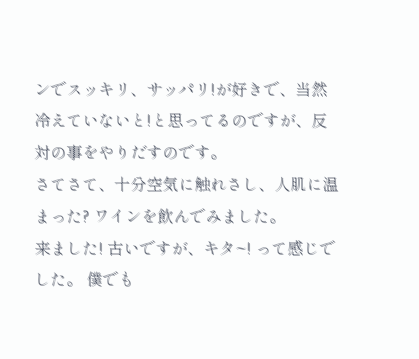ンでスッキリ、サッパリ!が好きで、当然冷えていないと!と思ってるのですが、反対の事をやりだすのです。
さてさて、十分空気に触れさし、人肌に温まった? ワインを飲んでみました。
来ました! 古いですが、キタ~! って感じでした。 僕でも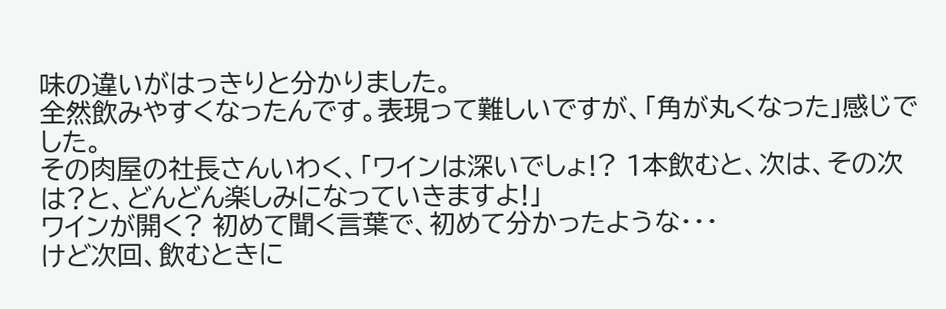味の違いがはっきりと分かりました。
全然飲みやすくなったんです。表現って難しいですが、「角が丸くなった」感じでした。
その肉屋の社長さんいわく、「ワインは深いでしょ!? 1本飲むと、次は、その次は?と、どんどん楽しみになっていきますよ!」
ワインが開く? 初めて聞く言葉で、初めて分かったような・・・
けど次回、飲むときに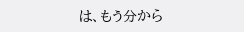は、もう分から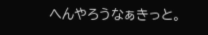へんやろうなぁきっと。